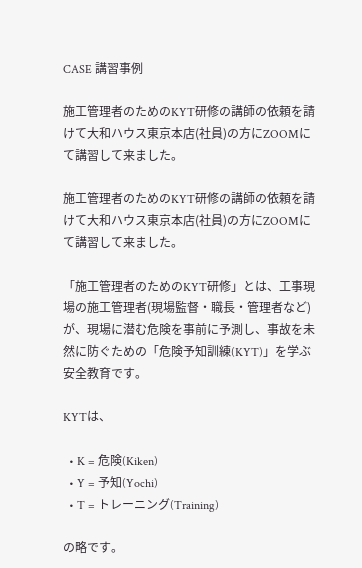CASE 講習事例

施工管理者のためのKYT研修の講師の依頼を請けて大和ハウス東京本店(社員)の方にZOOMにて講習して来ました。

施工管理者のためのKYT研修の講師の依頼を請けて大和ハウス東京本店(社員)の方にZOOMにて講習して来ました。

「施工管理者のためのKYT研修」とは、工事現場の施工管理者(現場監督・職長・管理者など)が、現場に潜む危険を事前に予測し、事故を未然に防ぐための「危険予知訓練(KYT)」を学ぶ安全教育です。

KYTは、

  • K = 危険(Kiken)
  • Y = 予知(Yochi)
  • T = トレーニング(Training)

の略です。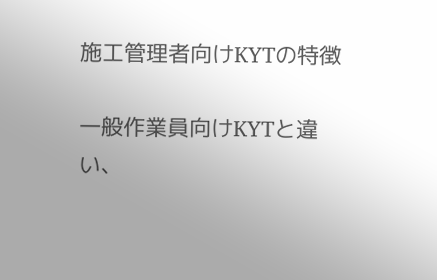施工管理者向けKYTの特徴

一般作業員向けKYTと違い、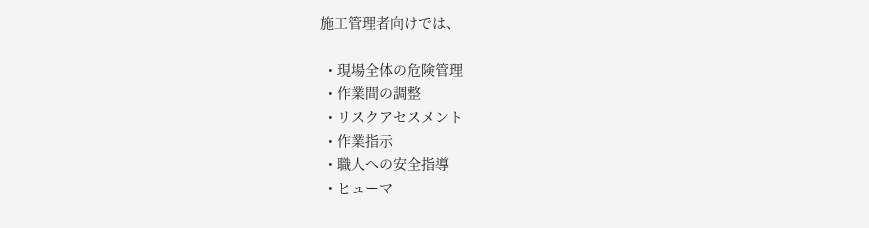施工管理者向けでは、

  • 現場全体の危険管理
  • 作業間の調整
  • リスクアセスメント
  • 作業指示
  • 職人への安全指導
  • ヒューマ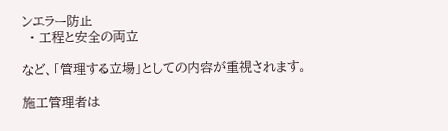ンエラー防止
  • 工程と安全の両立

など、「管理する立場」としての内容が重視されます。

施工管理者は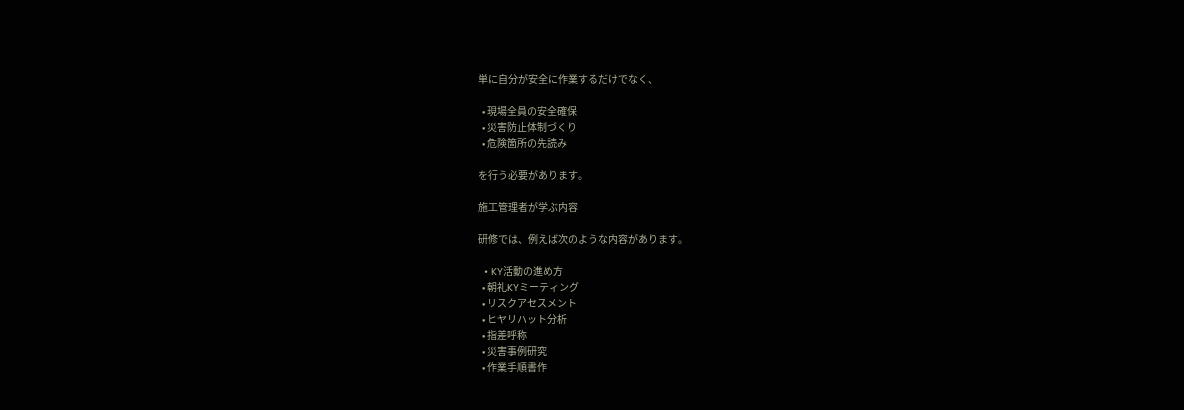単に自分が安全に作業するだけでなく、

  • 現場全員の安全確保
  • 災害防止体制づくり
  • 危険箇所の先読み

を行う必要があります。

施工管理者が学ぶ内容

研修では、例えば次のような内容があります。

  • KY活動の進め方
  • 朝礼KYミーティング
  • リスクアセスメント
  • ヒヤリハット分析
  • 指差呼称
  • 災害事例研究
  • 作業手順書作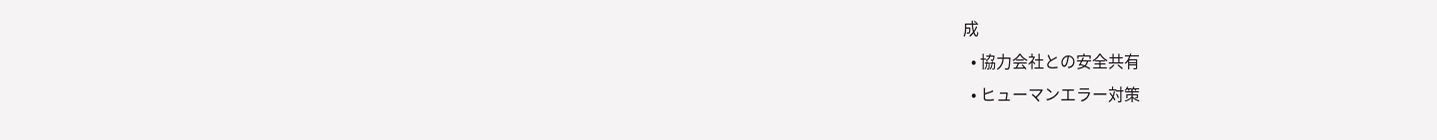成
  • 協力会社との安全共有
  • ヒューマンエラー対策